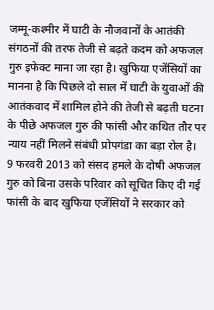जम्मू-कश्मीर में घाटी के नौजवानों के आतंकी संगठनों की तरफ तेजी से बढ़ते कदम को अफजल गुरु इफेक्ट माना जा रहा है। खुफिया एजेंसियों का मानना है कि पिछले दो साल में घाटी के युवाओं की आतंकवाद में शामिल होने की तेजी से बढ़ती घटना के पीछे अफजल गुरु की फांसी और कथित तौर पर न्याय नहीं मिलने संबंधी प्रोपगंडा का बड़ा रोल है।
9 फरवरी 2013 को संसद हमले के दोषी अफजल गुरु को बिना उसके परिवार को सूचित किए दी गई फांसी के बाद खुफिया एजेंसियों ने सरकार को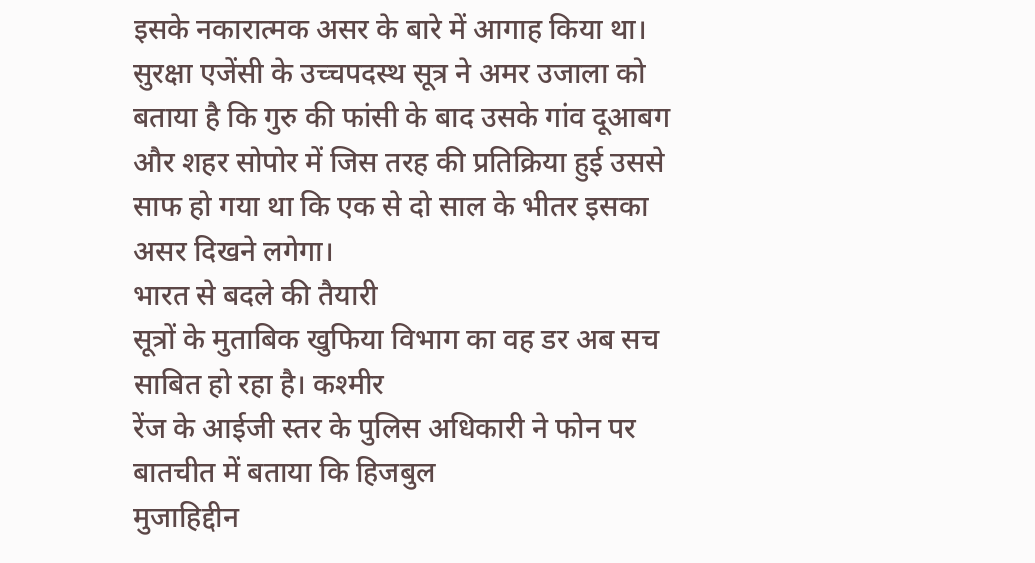इसके नकारात्मक असर के बारे में आगाह किया था।
सुरक्षा एजेंसी के उच्चपदस्थ सूत्र ने अमर उजाला को बताया है कि गुरु की फांसी के बाद उसके गांव दूआबग और शहर सोपोर में जिस तरह की प्रतिक्रिया हुई उससे साफ हो गया था कि एक से दो साल के भीतर इसका असर दिखने लगेगा।
भारत से बदले की तैयारी
सूत्रों के मुताबिक खुफिया विभाग का वह डर अब सच साबित हो रहा है। कश्मीर
रेंज के आईजी स्तर के पुलिस अधिकारी ने फोन पर बातचीत में बताया कि हिजबुल
मुजाहिद्दीन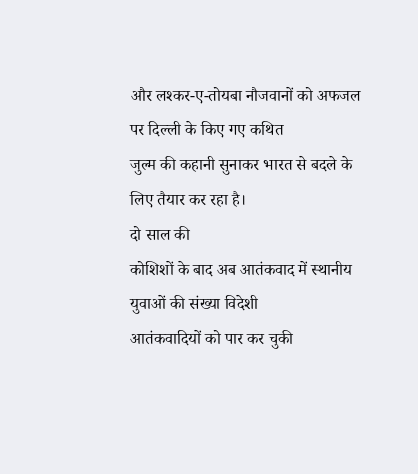और लश्कर-ए-तोयबा नौजवानों को अफजल पर दिल्ली के किए गए कथित
जुल्म की कहानी सुनाकर भारत से बदले के लिए तैयार कर रहा है।
दो साल की
कोशिशों के बाद अब आतंकवाद में स्थानीय युवाओं की संख्या विदेशी
आतंकवादियों को पार कर चुकी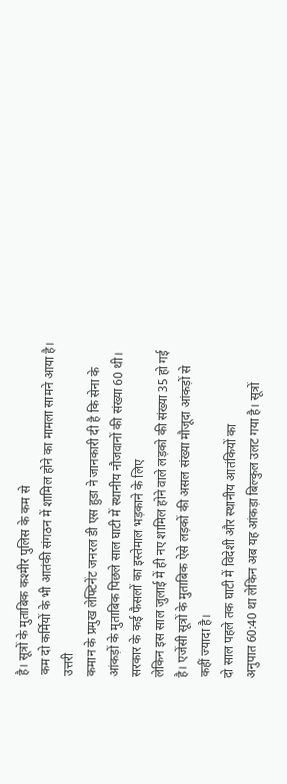है। सूत्रों के मुताबिक कश्मीर पुलिस के कम से
कम दो कर्मियों के भी आतंकी संगठन में शामिल होने का मामला सामने आया है।
उत्तरी
कमान के प्रमुख लेफ्टिनेंट जनरल डी एस हुडा ने जानकारी दी है कि सेना के
आंकड़ों के मुताबिक पिछले साल घाटी में स्थानीय नौजवानों की संख्या 60 थी।
सरकार के कई फैसलों का इस्तेमाल भड़काने के लिए
लेकिन इस साल जुलाई में ही नए शामिल होने वाले लड़को की संख्या 35 हो गई
है। एजेंसी सूत्रों के मुताबिक ऐसे लड़कों की असल संख्या मौजूदा आंकड़ों से
कहीं ज्यादा है।
दो साल पहले तक घाटी में विदेशी और स्थानीय आतंकियों का
अनुपात 60:40 था लेकिन अब यह आंकड़ा बिल्कुल उलट गया है। सूत्रों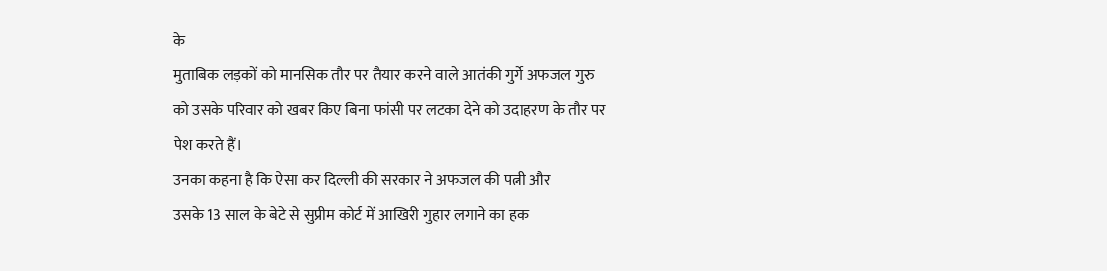के
मुताबिक लड़कों को मानसिक तौर पर तैयार करने वाले आतंकी गुर्गे अफजल गुरु
को उसके परिवार को खबर किए बिना फांसी पर लटका देने को उदाहरण के तौर पर
पेश करते हैं।
उनका कहना है कि ऐसा कर दिल्ली की सरकार ने अफजल की पत्नी और
उसके 13 साल के बेटे से सुप्रीम कोर्ट में आखिरी गुहार लगाने का हक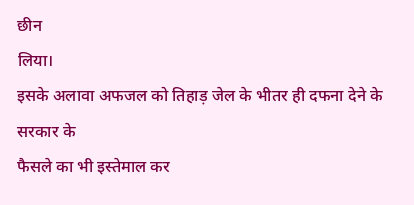छीन
लिया।
इसके अलावा अफजल को तिहाड़ जेल के भीतर ही दफना देने के सरकार के
फैसले का भी इस्तेमाल कर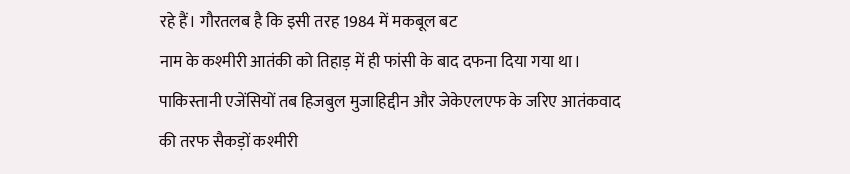रहे हैं। गौरतलब है कि इसी तरह 1984 में मकबूल बट
नाम के कश्मीरी आतंकी को तिहाड़ में ही फांसी के बाद दफना दिया गया था।
पाकिस्तानी एजेंसियों तब हिजबुल मुजाहिद्दीन और जेकेएलएफ के जरिए आतंकवाद
की तरफ सैकड़ों कश्मीरी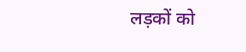लड़कों को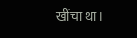खींचा था।